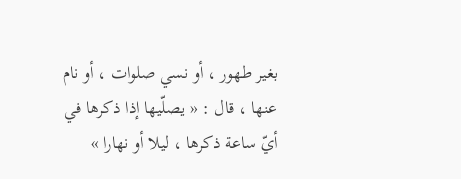بغير طهور ، أو نسي صلوات ، أو نام عنها ، قال : « يصلّيها إذا ذكرها في أيّ ساعة ذكرها ، ليلا أو نهارا »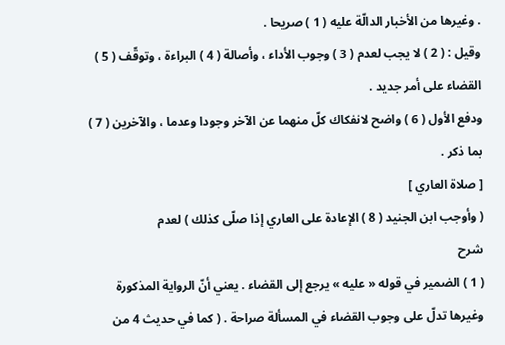. وغيرها من الأخبار الدالّة عليه ( 1 ) صريحا .
وقيل : ( 2 ) لا يجب لعدم ( 3 ) وجوب الأداء ، وأصالة ( 4 ) البراءة ، وتوقّف ( 5 ) القضاء على أمر جديد .
ودفع الأول ( 6 ) واضح لانفكاك كلّ منهما عن الآخر وجودا وعدما ، والآخرين ( 7 ) بما ذكر .
[ صلاة العاري ]
( وأوجب ابن الجنيد ( 8 ) الإعادة على العاري إذا صلّى كذلك ) لعدم
شرح
( 1 ) الضمير في قوله « عليه » يرجع إلى القضاء . يعني أنّ الرواية المذكورة وغيرها تدلّ على وجوب القضاء في المسألة صراحة . ( كما في حديث 4 من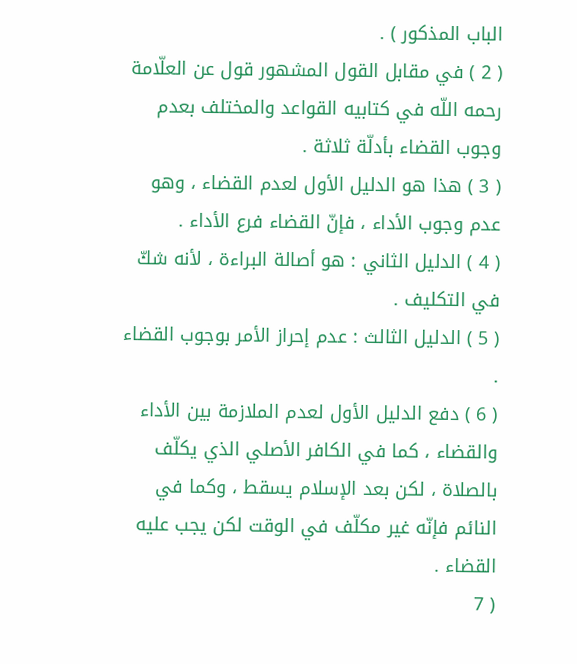الباب المذكور ) .
( 2 ) في مقابل القول المشهور قول عن العلّامة رحمه اللّه في كتابيه القواعد والمختلف بعدم وجوب القضاء بأدلّة ثلاثة .
( 3 ) هذا هو الدليل الأول لعدم القضاء ، وهو عدم وجوب الأداء ، فإنّ القضاء فرع الأداء .
( 4 ) الدليل الثاني : هو أصالة البراءة ، لأنه شكّ في التكليف .
( 5 ) الدليل الثالث : عدم إحراز الأمر بوجوب القضاء .
( 6 ) دفع الدليل الأول لعدم الملازمة بين الأداء والقضاء ، كما في الكافر الأصلي الذي يكلّف بالصلاة ، لكن بعد الإسلام يسقط ، وكما في النائم فإنّه غير مكلّف في الوقت لكن يجب عليه القضاء .
( 7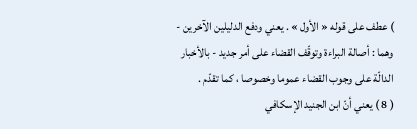) عطف على قوله « الأول » . يعني ودفع الدليلين الآخرين - وهما : أصالة البراءة وتوقّف القضاء على أمر جديد - بالأخبار الدالّة على وجوب القضاء عموما وخصوصا ، كما تقدّم .
( 8 ) يعني أنّ ابن الجنيد الإسكافي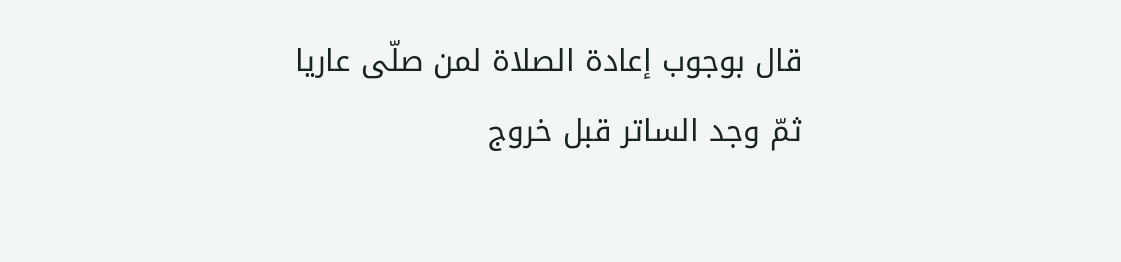قال بوجوب إعادة الصلاة لمن صلّى عاريا ثمّ وجد الساتر قبل خروج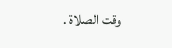وقت الصلاة .